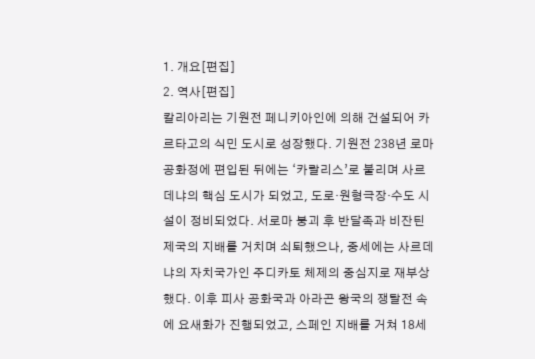1. 개요[편집]
2. 역사[편집]
칼리아리는 기원전 페니키아인에 의해 건설되어 카르타고의 식민 도시로 성장했다. 기원전 238년 로마 공화정에 편입된 뒤에는 ‘카랄리스’로 불리며 사르데냐의 핵심 도시가 되었고, 도로·원형극장·수도 시설이 정비되었다. 서로마 붕괴 후 반달족과 비잔틴 제국의 지배를 거치며 쇠퇴했으나, 중세에는 사르데냐의 자치국가인 주디카토 체제의 중심지로 재부상했다. 이후 피사 공화국과 아라곤 왕국의 쟁탈전 속에 요새화가 진행되었고, 스페인 지배를 거쳐 18세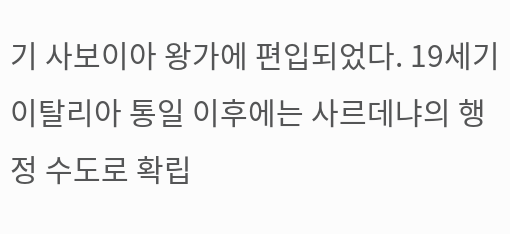기 사보이아 왕가에 편입되었다. 19세기 이탈리아 통일 이후에는 사르데냐의 행정 수도로 확립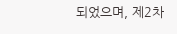되었으며, 제2차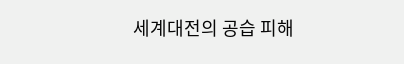세계대전의 공습 피해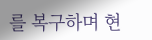를 복구하며 현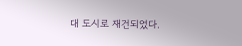대 도시로 재건되었다.